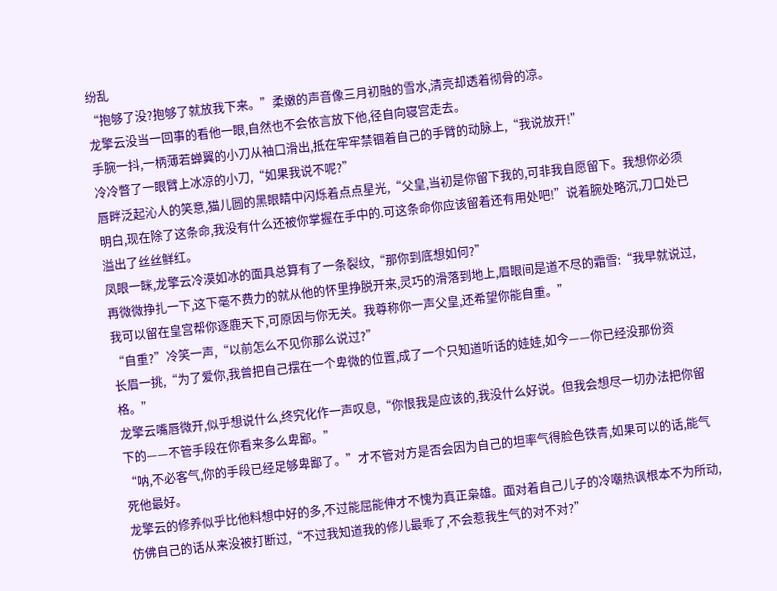纷乱
“抱够了没?抱够了就放我下来。”柔嫩的声音像三月初融的雪水,清亮却透着彻骨的凉。
龙擎云没当一回事的看他一眼,自然也不会依言放下他,径自向寝宫走去。
手腕一抖,一柄薄若蝉翼的小刀从袖口滑出,抵在牢牢禁锢着自己的手臂的动脉上,“我说放开!”
冷冷瞥了一眼臂上冰凉的小刀,“如果我说不呢?”
唇畔泛起沁人的笑意,猫儿圆的黑眼睛中闪烁着点点星光,“父皇,当初是你留下我的,可非我自愿留下。我想你必须明白,现在除了这条命,我没有什么还被你掌握在手中的.可这条命你应该留着还有用处吧!”说着腕处略沉,刀口处已溢出了丝丝鲜红。
凤眼一眯,龙擎云冷漠如冰的面具总算有了一条裂纹,“那你到底想如何?”
再微微挣扎一下,这下毫不费力的就从他的怀里挣脱开来,灵巧的滑落到地上,眉眼间是道不尽的霜雪:“我早就说过,我可以留在皇宫帮你逐鹿天下,可原因与你无关。我尊称你一声父皇,还希望你能自重。”
“自重?”冷笑一声,“以前怎么不见你那么说过?”
长眉一挑,“为了爱你,我曾把自己摆在一个卑微的位置,成了一个只知道听话的娃娃,如今——你已经没那份资格。”
龙擎云嘴唇微开,似乎想说什么,终究化作一声叹息,“你恨我是应该的,我没什么好说。但我会想尽一切办法把你留下的——不管手段在你看来多么卑鄙。”
“呐,不必客气,你的手段已经足够卑鄙了。”才不管对方是否会因为自己的坦率气得脸色铁青,如果可以的话,能气死他最好。
龙擎云的修养似乎比他料想中好的多,不过能屈能伸才不愧为真正枭雄。面对着自己儿子的冷嘲热讽根本不为所动,仿佛自己的话从来没被打断过,“不过我知道我的修儿最乖了,不会惹我生气的对不对?”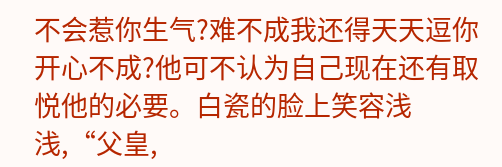不会惹你生气?难不成我还得天天逗你开心不成?他可不认为自己现在还有取悦他的必要。白瓷的脸上笑容浅浅,“父皇,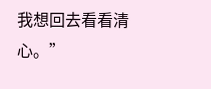我想回去看看清心。”